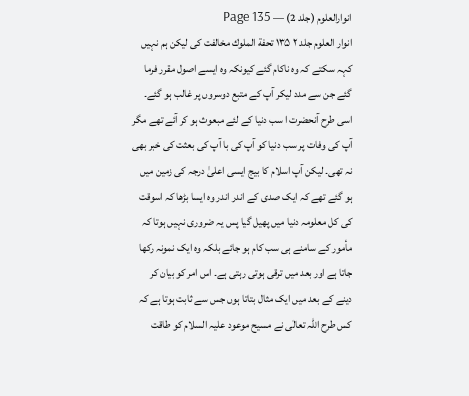انوارالعلوم (جلد 2) — Page 135
انوار العلوم جلد ۲ ۱۳۵ تحفة الملوك مخالفت کی لیکن ہم نہیں کہہ سکتے کہ وہ ناکام گئے کیونکہ وہ ایسے اصول مقرر فرما گئے جن سے مدد لیکر آپ کے متبع دوسروں پر غالب ہو گئے۔ اسی طرح آنحضرت ا سب دنیا کے لئے مبعوث ہو کر آئے تھے مگر آپ کی وفات پر سب دنیا کو آپ کی با آپ کی بعثت کی خبر بھی نہ تھی۔ لیکن آپ اسلام کا بیج ایسی اعلیٰ درجہ کی زمین میں ہو گئے تھے کہ ایک صدی کے اندر اندر وہ ایسا بڑھا کہ اسوقت کی کل معلومہ دنیا میں پھیل گیا پس یہ ضروری نہیں ہوتا کہ مأمور کے سامنے ہی سب کام ہو جائے بلکہ وہ ایک نمونہ رکھا جاتا ہے اور بعد میں ترقی ہوتی رہتی ہے۔ اس امر کو بیان کر دینے کے بعد میں ایک مثال بتاتا ہوں جس سے ثابت ہوتا ہے کہ کس طرح اللہ تعالٰی نے مسیح موعود علیہ السلام کو طاقت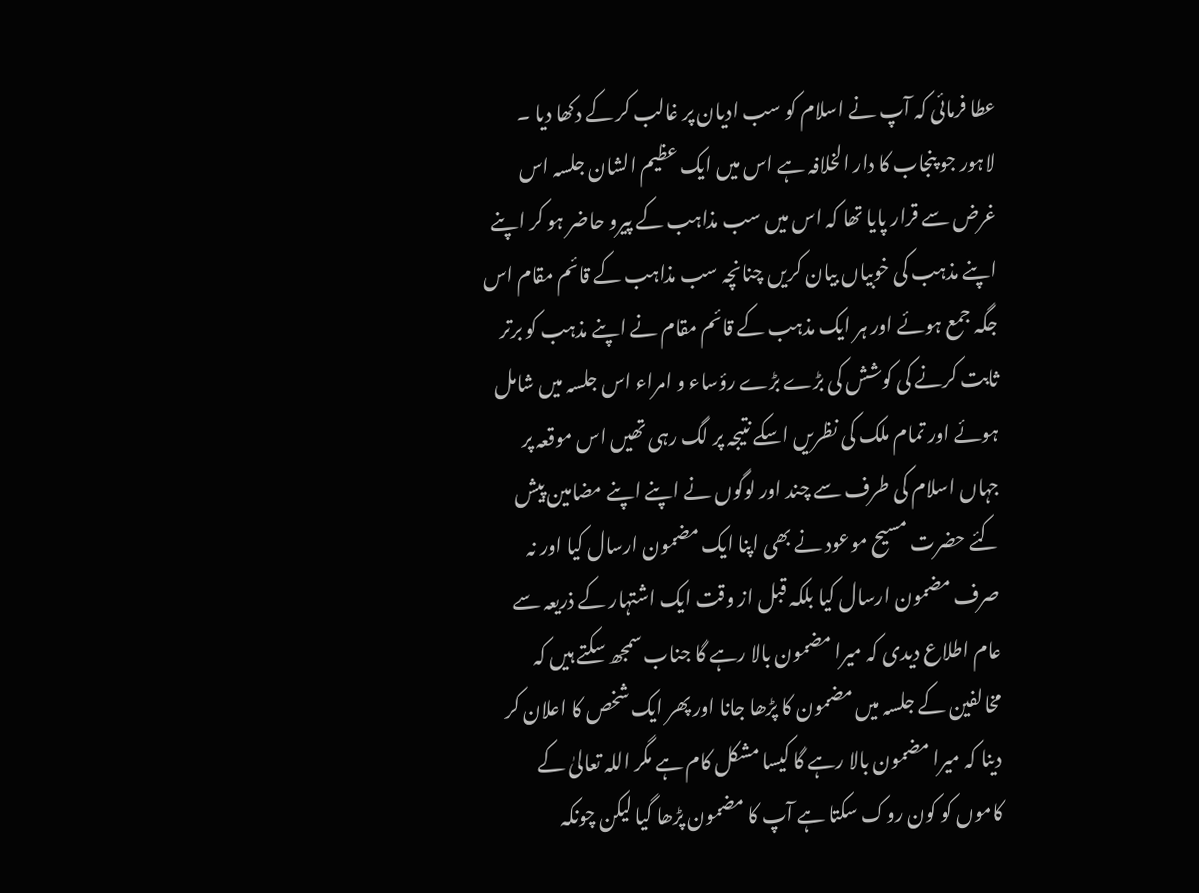عطا فرمائی کہ آپ نے اسلام کو سب ادیان پر غالب کر کے دکھا دیا ۔ لاہور جو پنجاب کا دار الخلافہ ہے اس میں ایک عظیم الشان جلسہ اس غرض سے قرار پایا تھا کہ اس میں سب مذاہب کے پیرو حاضر ہو کر اپنے اپنے مذہب کی خوبیاں بیان کریں چنانچہ سب مذاہب کے قائم مقام اس جگہ جمع ہوئے اور ہر ایک مذہب کے قائم مقام نے اپنے مذہب کو برتر ثابت کرنے کی کوشش کی بڑے بڑے رؤساء و امراء اس جلسہ میں شامل ہوئے اور تمام ملک کی نظریں اسکے نتیجہ پر لگ رہی تھیں اس موقعہ پر جہاں اسلام کی طرف سے چند اور لوگوں نے اپنے اپنے مضامین پیش کئے حضرت مسیح موعود نے بھی اپنا ایک مضمون ارسال کیا اور نہ صرف مضمون ارسال کیا بلکہ قبل از وقت ایک اشتہار کے ذریعہ سے عام اطلاع دیدی کہ میرا مضمون بالا رہے گا جناب سمجھ سکتے ہیں کہ مخالفین کے جلسہ میں مضمون کا پڑھا جانا اور پھر ایک شخص کا اعلان کر دینا کہ میرا مضمون بالا رہے گا کیسا مشکل کام ہے مگر اللہ تعالیٰ کے کاموں کو کون روک سکتا ہے آپ کا مضمون پڑھا گیا لیکن چونکہ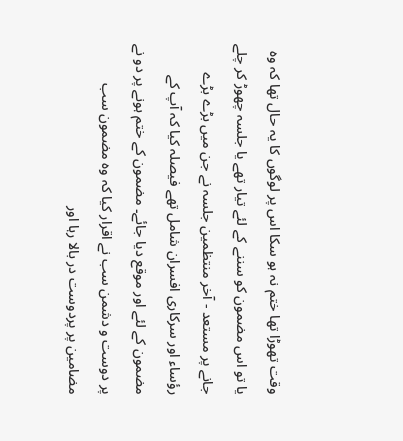وقت تھوڑا تھا ختم نہ ہو سکا اس پر لوگوں کا یہ حال تھا کہ وہ یا تو اس مضمون کو سننے کے لئے تیار تھے یا جلسہ چھوڑ کر چلے جانے پر مستعد - آخر منتظمین جلسہ نے جن میں بڑے بڑے رؤساء اور سرکاری افسران شامل تھے فیصلہ کیا کہ آپ کے مضمون کے لئے اور موقع دیا جائے۔ مضمون کے ختم ہونے پر دو نے پر دوست و دشمن سب نے اقرار کیا کہ وہ مضمون سب مضامین پر پردوست در بالا رہا اور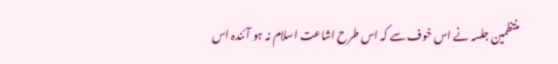منتظمین جلسہ نے اس خوف سے کہ اس طرح اشاعت اسلام نہ ہو آئندہ اس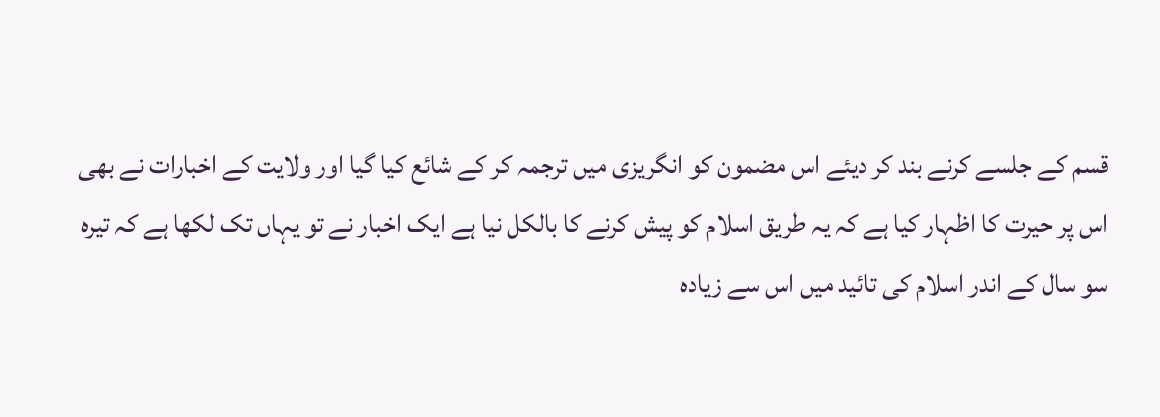قسم کے جلسے کرنے بند کر دیئے اس مضمون کو انگریزی میں ترجمہ کر کے شائع کیا گیا اور ولایت کے اخبارات نے بھی اس پر حیرت کا اظہار کیا ہے کہ یہ طریق اسلام کو پیش کرنے کا بالکل نیا ہے ایک اخبار نے تو یہاں تک لکھا ہے کہ تیرہ سو سال کے اندر اسلام کی تائید میں اس سے زیادہ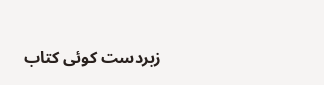زبردست کوئی کتاب